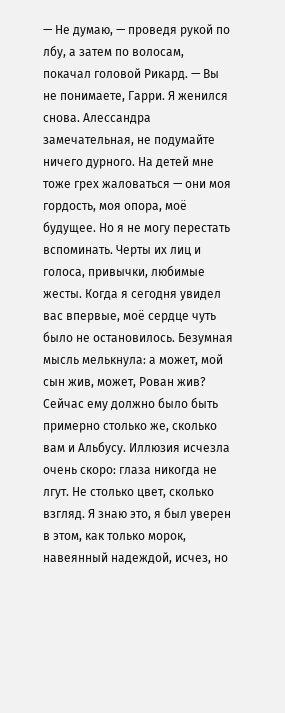— Не думаю, — проведя рукой по лбу, а затем по волосам, покачал головой Рикард. — Вы не понимаете, Гарри. Я женился снова. Алессандра замечательная, не подумайте ничего дурного. На детей мне тоже грех жаловаться — они моя гордость, моя опора, моё будущее. Но я не могу перестать вспоминать. Черты их лиц и голоса, привычки, любимые жесты. Когда я сегодня увидел вас впервые, моё сердце чуть было не остановилось. Безумная мысль мелькнула: а может, мой сын жив, может, Рован жив? Сейчас ему должно было быть примерно столько же, сколько вам и Альбусу. Иллюзия исчезла очень скоро: глаза никогда не лгут. Не столько цвет, сколько взгляд. Я знаю это, я был уверен в этом, как только морок, навеянный надеждой, исчез, но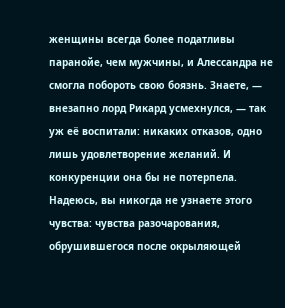женщины всегда более податливы паранойе, чем мужчины, и Алессандра не смогла побороть свою боязнь. Знаете, — внезапно лорд Рикард усмехнулся, — так уж её воспитали: никаких отказов, одно лишь удовлетворение желаний. И конкуренции она бы не потерпела. Надеюсь, вы никогда не узнаете этого чувства: чувства разочарования, обрушившегося после окрыляющей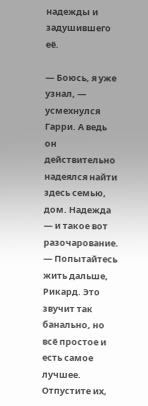надежды и задушившего её.

— Боюсь, я уже узнал, — усмехнулся Гарри. А ведь он действительно надеялся найти здесь семью, дом. Надежда — и такое вот разочарование. — Попытайтесь жить дальше, Рикард. Это звучит так банально, но всё простое и есть самое лучшее. Отпустите их,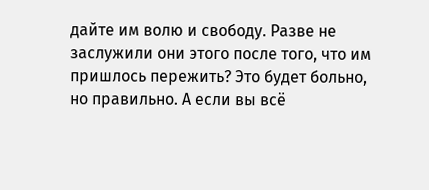дайте им волю и свободу. Разве не заслужили они этого после того, что им пришлось пережить? Это будет больно, но правильно. А если вы всё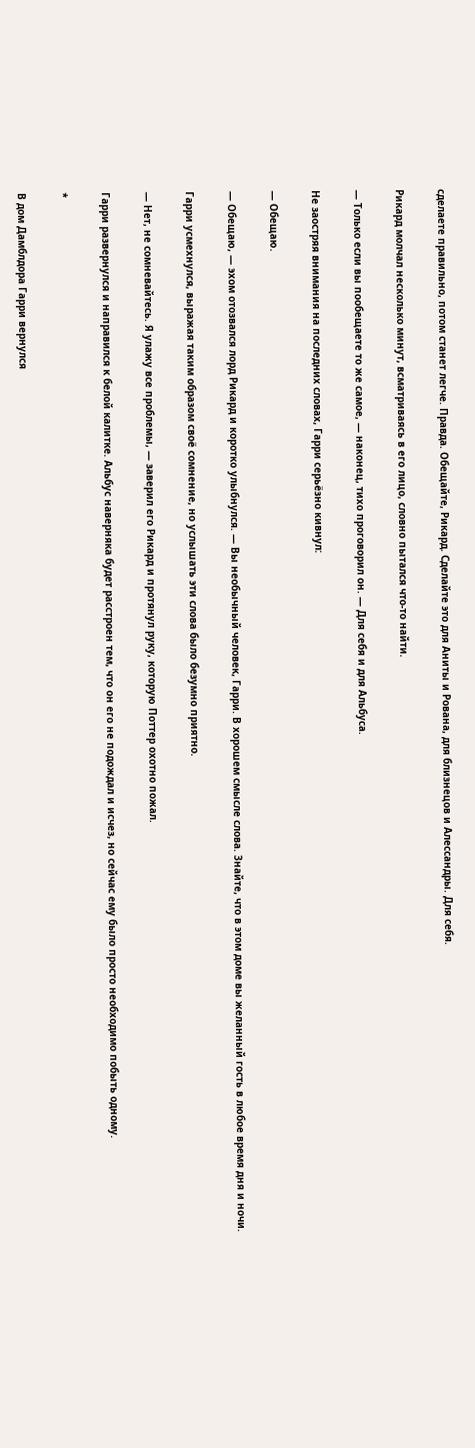сделаете правильно, потом станет легче. Правда. Обещайте, Рикард. Сделайте это для Аниты и Рована, для близнецов и Алессандры. Для себя.

Рикард молчал несколько минут, всматриваясь в его лицо, словно пытался что-то найти.

— Только если вы пообещаете то же самое, — наконец, тихо проговорил он. — Для себя и для Альбуса.

Не заостряя внимания на последних словах, Гарри серьёзно кивнул:

— Обещаю.

— Обещаю, — эхом отозвался лорд Рикард и коротко улыбнулся. — Вы необычный человек, Гарри. В хорошем смысле слова. Знайте, что в этом доме вы желанный гость в любое время дня и ночи.

Гарри усмехнулся, выражая таким образом своё сомнение, но услышать эти слова было безумно приятно.

— Нет, не сомневайтесь. Я улажу все проблемы, — заверил его Рикард и протянул руку, которую Поттер охотно пожал.

Гарри развернулся и направился к белой калитке. Альбус наверняка будет расстроен тем, что он его не подождал и исчез, но сейчас ему было просто необходимо побыть одному.

*

В дом Дамблдора Гарри вернулся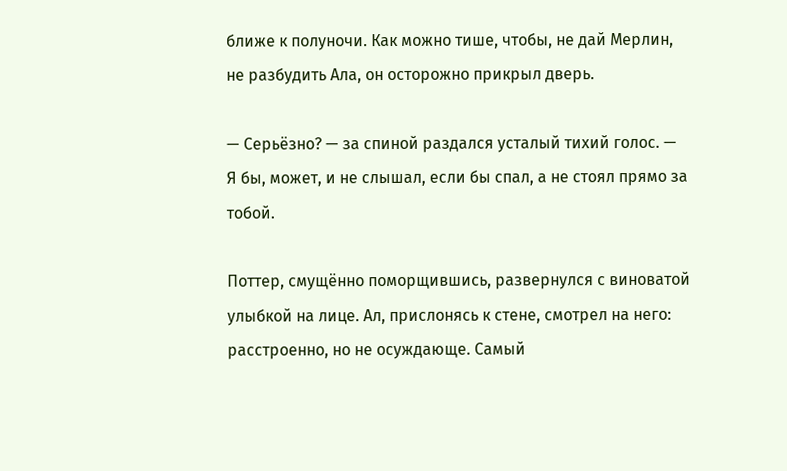ближе к полуночи. Как можно тише, чтобы, не дай Мерлин, не разбудить Ала, он осторожно прикрыл дверь.

— Серьёзно? — за спиной раздался усталый тихий голос. — Я бы, может, и не слышал, если бы спал, а не стоял прямо за тобой.

Поттер, смущённо поморщившись, развернулся с виноватой улыбкой на лице. Ал, прислонясь к стене, смотрел на него: расстроенно, но не осуждающе. Самый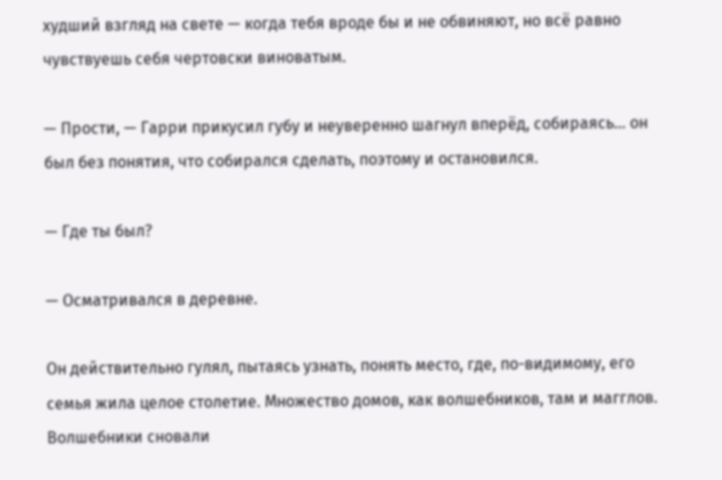худший взгляд на свете — когда тебя вроде бы и не обвиняют, но всё равно чувствуешь себя чертовски виноватым.

— Прости, — Гарри прикусил губу и неуверенно шагнул вперёд, собираясь… он был без понятия, что собирался сделать, поэтому и остановился.

— Где ты был?

— Осматривался в деревне.

Он действительно гулял, пытаясь узнать, понять место, где, по-видимому, его семья жила целое столетие. Множество домов, как волшебников, там и магглов. Волшебники сновали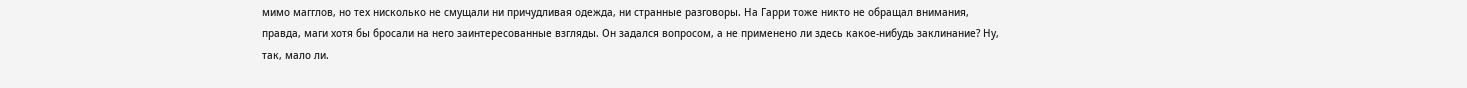мимо магглов, но тех нисколько не смущали ни причудливая одежда, ни странные разговоры. На Гарри тоже никто не обращал внимания, правда, маги хотя бы бросали на него заинтересованные взгляды. Он задался вопросом, а не применено ли здесь какое-нибудь заклинание? Ну, так, мало ли.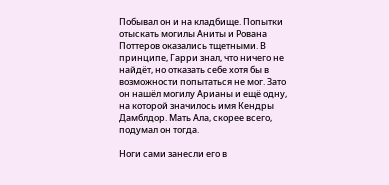Побывал он и на кладбище. Попытки отыскать могилы Аниты и Рована Поттеров оказались тщетными. В принципе, Гарри знал, что ничего не найдёт, но отказать себе хотя бы в возможности попытаться не мог. Зато он нашёл могилу Арианы и ещё одну, на которой значилось имя Кендры Дамблдор. Мать Ала, скорее всего, подумал он тогда.

Ноги сами занесли его в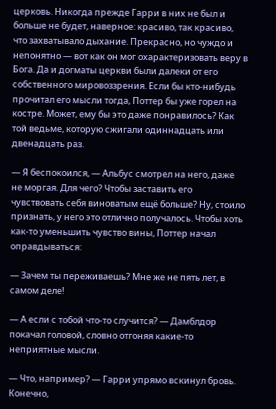церковь. Никогда прежде Гарри в них не был и больше не будет, наверное: красиво, так красиво, что захватывало дыхание. Прекрасно, но чуждо и непонятно — вот как он мог охарактеризовать веру в Бога. Да и догматы церкви были далеки от его собственного мировоззрения. Если бы кто-нибудь прочитал его мысли тогда, Поттер бы уже горел на костре. Может, ему бы это даже понравилось? Как той ведьме, которую сжигали одиннадцать или двенадцать раз.

— Я беспокоился, — Альбус смотрел на него, даже не моргая. Для чего? Чтобы заставить его чувствовать себя виноватым ещё больше? Ну, стоило признать, у него это отлично получалось. Чтобы хоть как-то уменьшить чувство вины, Поттер начал оправдываться:

— Зачем ты переживаешь? Мне же не пять лет, в самом деле!

— А если с тобой что-то случится? — Дамблдор покачал головой, словно отгоняя какие-то неприятные мысли.

— Что, например? — Гарри упрямо вскинул бровь. Конечно,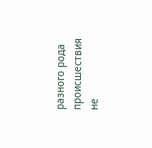разного рода происшествия не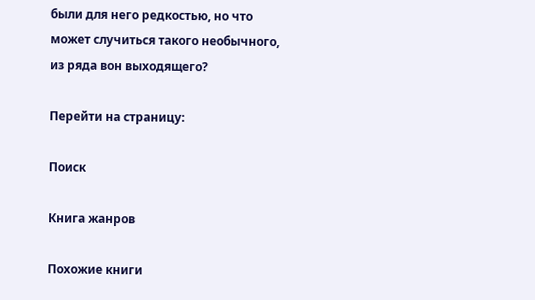были для него редкостью, но что может случиться такого необычного, из ряда вон выходящего?

Перейти на страницу:

Поиск

Книга жанров

Похожие книги